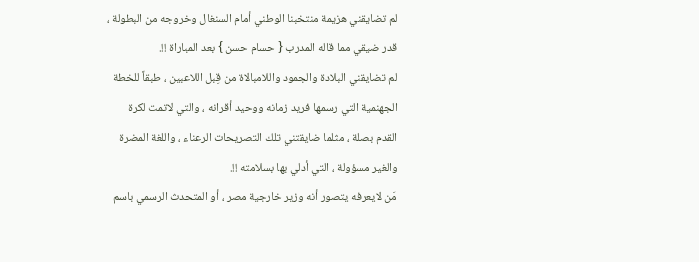لم تضايقني هزيمة منتخبنا الوطني أمام السنغال وخروجه من البطولة ، قدر ضيقي مما قاله المدرب { حسام حسن } بعد المباراة !!.
لم تضايقني البلادة والجمود واللامبالاة من قِبل اللاعبين ، طبقاً للخطة الجهنمية التي رسمها فريد زمانه ووحيد أقرانه ، والتي لاتمت لكرة القدم بصلة ، مثلما ضايقتني تلك التصريحات الرعناء ، واللغة المضرة والغير مسؤولة ، التي أدلي بها بسلامته !!.
مَن لايعرفه يتصور أنه وزير خارجية مصر ، أو المتحدث الرسمي باسم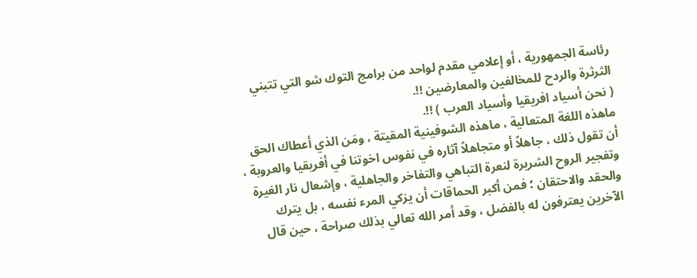رئاسة الجمهورية ، أو إعلامي مقدم لواحد من برامج التوك شو التي تتبني الثرثرة والردح للمخالفين والمعارضين !!.
( نحن أسياد افريقيا وأسياد العرب ) !!.
ماهذه اللغة المتعالية ، ماهذه الشوفينية المقيتة ، ومَن الذي أعطاك الحق أن تقول ذلك ، جاهلاً أو متجاهلاً آثاره في نفوس اخوتنا في أفريقيا والعروبة ، وتفجير الروح الشريرة لنعرة التباهي والتفاخر والجاهلية ، وإشعال نار الغيرة والحقد والاحتقان ؛ فمن أكبر الحماقات أن يزكي المرء نفسه ، بل يترك الآخرين يعترفون له بالفضل ، وقد أمر الله تعالي بذلك صراحة ، حين قال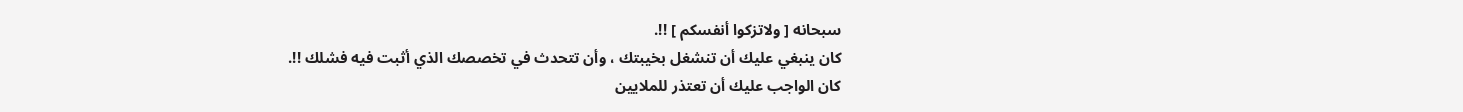سبحانه [ ولاتزكوا أنفسكم ] !!.
كان ينبغي عليك أن تنشغل بخيبتك ، وأن تتحدث في تخصصك الذي أثبت فيه فشلك !!.
كان الواجب عليك أن تعتذر للملايين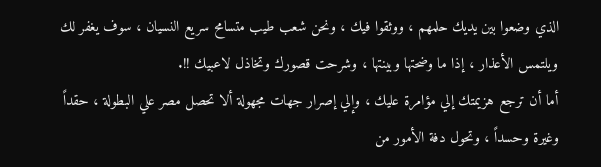الذي وضعوا بين يديك حلمهم ، ووثقوا فيك ، ونحن شعب طيب متسامح سريع النسيان ، سوف يغفر لك ويلتمس الأعذار ، إذا ما وضحتها وبينتها ، وشرحت قصورك وتخاذل لاعبيك !!.
أما أن ترجع هزيمتك إلي مؤامرة عليك ، وإلي إصرار جهات مجهولة ألا تحصل مصر علي البطولة ، حقداً وغيرة وحسداً ، وتحول دفة الأمور من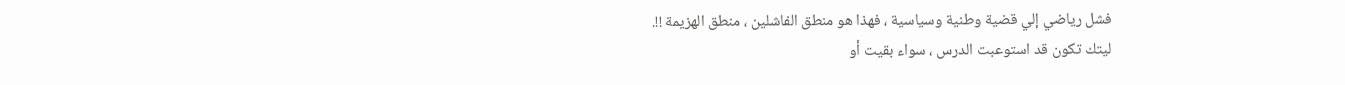فشل رياضي إلي قضية وطنية وسياسية ، فهذا هو منطق الفاشلين ، منطق الهزيمة !!.
ليتك تكون قد استوعبت الدرس ، سواء بقيت أو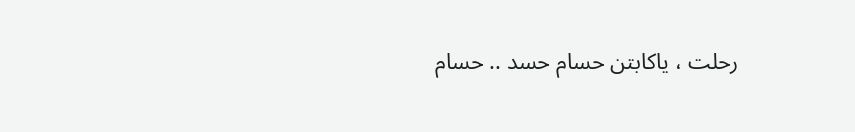رحلت ، ياكابتن حسام حسد .. حسام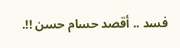فسد .. أقصد حسام حسن !!.